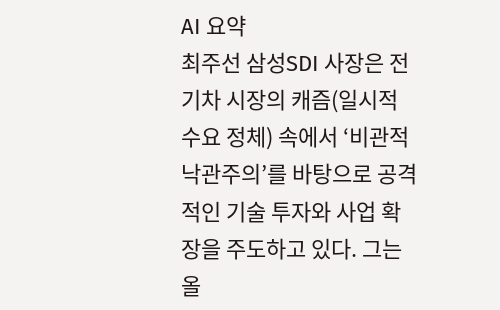AI 요약
최주선 삼성SDI 사장은 전기차 시장의 캐즘(일시적 수요 정체) 속에서 ‘비관적 낙관주의’를 바탕으로 공격적인 기술 투자와 사업 확장을 주도하고 있다. 그는 올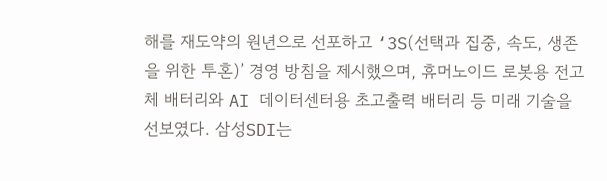해를 재도약의 원년으로 선포하고 ‘3S(선택과 집중, 속도, 생존을 위한 투혼)’ 경영 방침을 제시했으며, 휴머노이드 로봇용 전고체 배터리와 AI 데이터센터용 초고출력 배터리 등 미래 기술을 선보였다. 삼성SDI는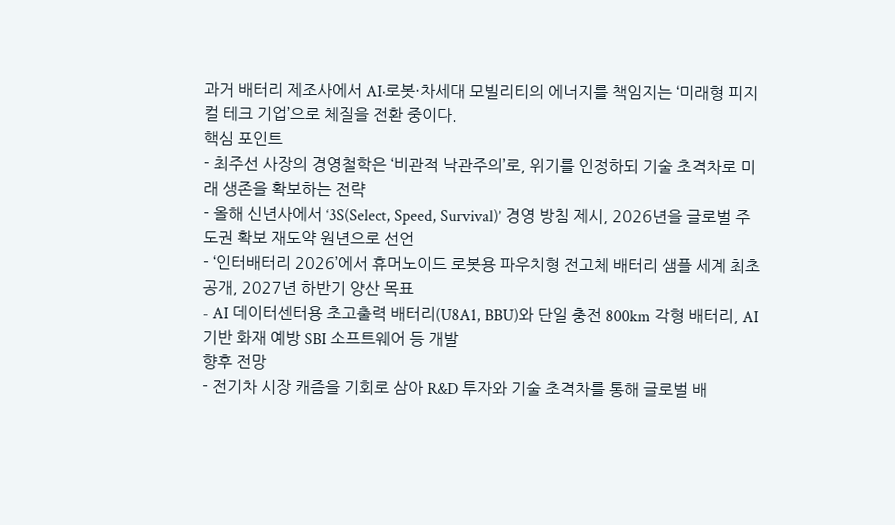과거 배터리 제조사에서 AI·로봇·차세대 모빌리티의 에너지를 책임지는 ‘미래형 피지컬 테크 기업’으로 체질을 전환 중이다.
핵심 포인트
- 최주선 사장의 경영철학은 ‘비관적 낙관주의’로, 위기를 인정하되 기술 초격차로 미래 생존을 확보하는 전략
- 올해 신년사에서 ‘3S(Select, Speed, Survival)’ 경영 방침 제시, 2026년을 글로벌 주도권 확보 재도약 원년으로 선언
- ‘인터배터리 2026’에서 휴머노이드 로봇용 파우치형 전고체 배터리 샘플 세계 최초 공개, 2027년 하반기 양산 목표
- AI 데이터센터용 초고출력 배터리(U8A1, BBU)와 단일 충전 800km 각형 배터리, AI 기반 화재 예방 SBI 소프트웨어 등 개발
향후 전망
- 전기차 시장 캐즘을 기회로 삼아 R&D 투자와 기술 초격차를 통해 글로벌 배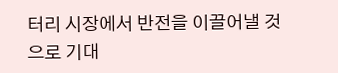터리 시장에서 반전을 이끌어낼 것으로 기대